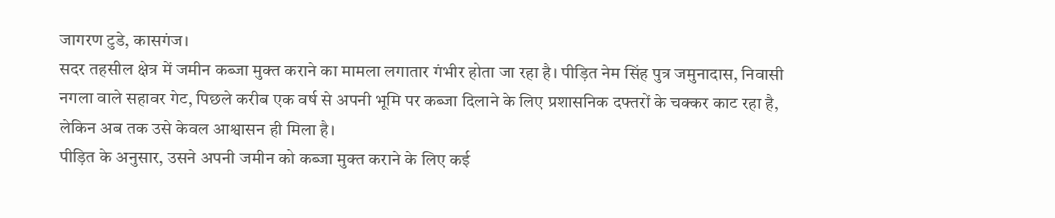जागरण टुडे, कासगंज।
सदर तहसील क्षेत्र में जमीन कब्जा मुक्त कराने का मामला लगातार गंभीर होता जा रहा है। पीड़ित नेम सिंह पुत्र जमुनादास, निवासी नगला वाले सहावर गेट, पिछले करीब एक वर्ष से अपनी भूमि पर कब्जा दिलाने के लिए प्रशासनिक दफ्तरों के चक्कर काट रहा है, लेकिन अब तक उसे केवल आश्वासन ही मिला है।
पीड़ित के अनुसार, उसने अपनी जमीन को कब्जा मुक्त कराने के लिए कई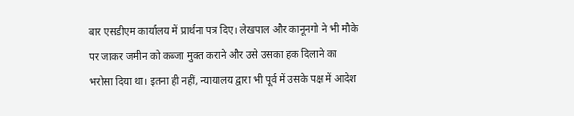बार एसडीएम कार्यालय में प्रार्थना पत्र दिए। लेखपाल और कानूनगो ने भी मौके पर जाकर जमीन को कब्जा मुक्त कराने और उसे उसका हक दिलाने का भरोसा दिया था। इतना ही नहीं, न्यायालय द्वारा भी पूर्व में उसके पक्ष में आदेश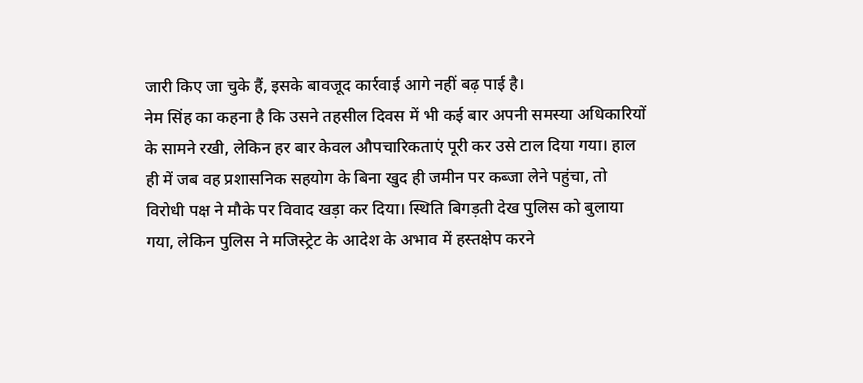जारी किए जा चुके हैं, इसके बावजूद कार्रवाई आगे नहीं बढ़ पाई है।
नेम सिंह का कहना है कि उसने तहसील दिवस में भी कई बार अपनी समस्या अधिकारियों के सामने रखी, लेकिन हर बार केवल औपचारिकताएं पूरी कर उसे टाल दिया गया। हाल ही में जब वह प्रशासनिक सहयोग के बिना खुद ही जमीन पर कब्जा लेने पहुंचा, तो विरोधी पक्ष ने मौके पर विवाद खड़ा कर दिया। स्थिति बिगड़ती देख पुलिस को बुलाया गया, लेकिन पुलिस ने मजिस्ट्रेट के आदेश के अभाव में हस्तक्षेप करने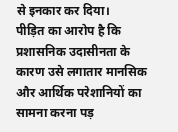से इनकार कर दिया।
पीड़ित का आरोप है कि प्रशासनिक उदासीनता के कारण उसे लगातार मानसिक और आर्थिक परेशानियों का सामना करना पड़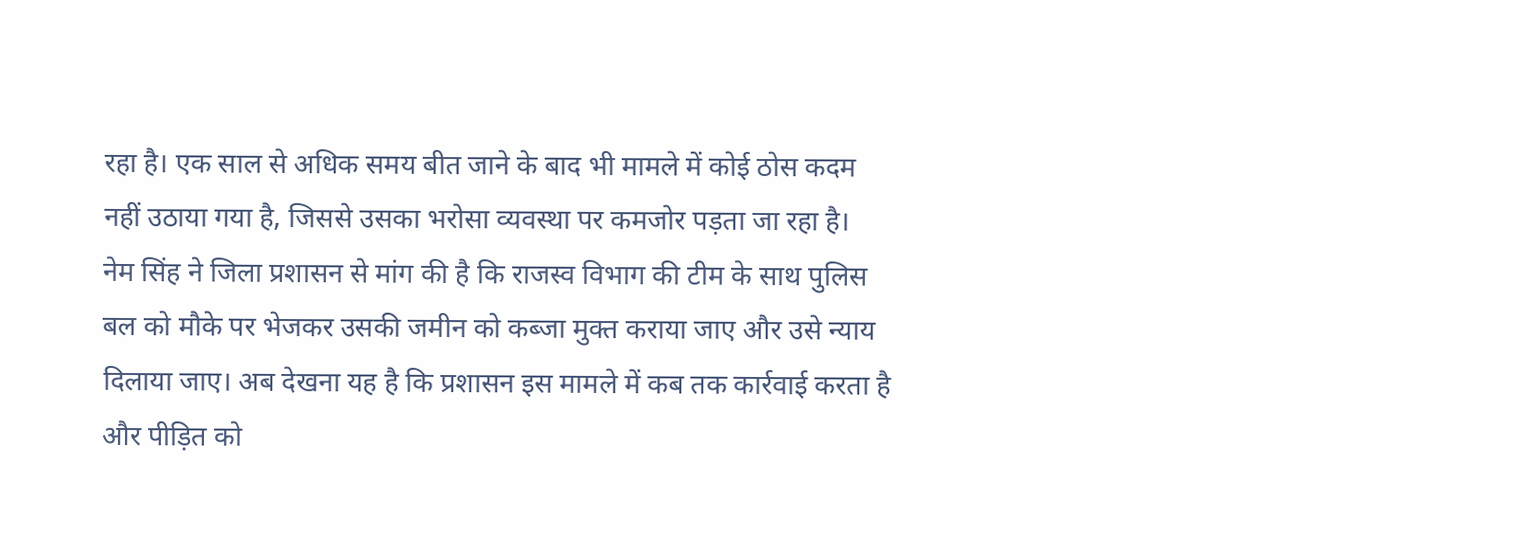रहा है। एक साल से अधिक समय बीत जाने के बाद भी मामले में कोई ठोस कदम नहीं उठाया गया है, जिससे उसका भरोसा व्यवस्था पर कमजोर पड़ता जा रहा है।
नेम सिंह ने जिला प्रशासन से मांग की है कि राजस्व विभाग की टीम के साथ पुलिस बल को मौके पर भेजकर उसकी जमीन को कब्जा मुक्त कराया जाए और उसे न्याय दिलाया जाए। अब देखना यह है कि प्रशासन इस मामले में कब तक कार्रवाई करता है और पीड़ित को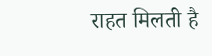राहत मिलती है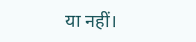या नहीं।